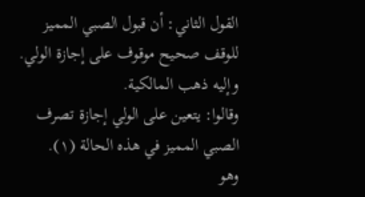القول الثاني: أن قبول الصبي المميز للوقف صحيح موقوف على إجازة الولي.
وإليه ذهب المالكية.
وقالوا: يتعين على الولي إجازة تصرف الصبي المميز في هذه الحالة (١).
وهو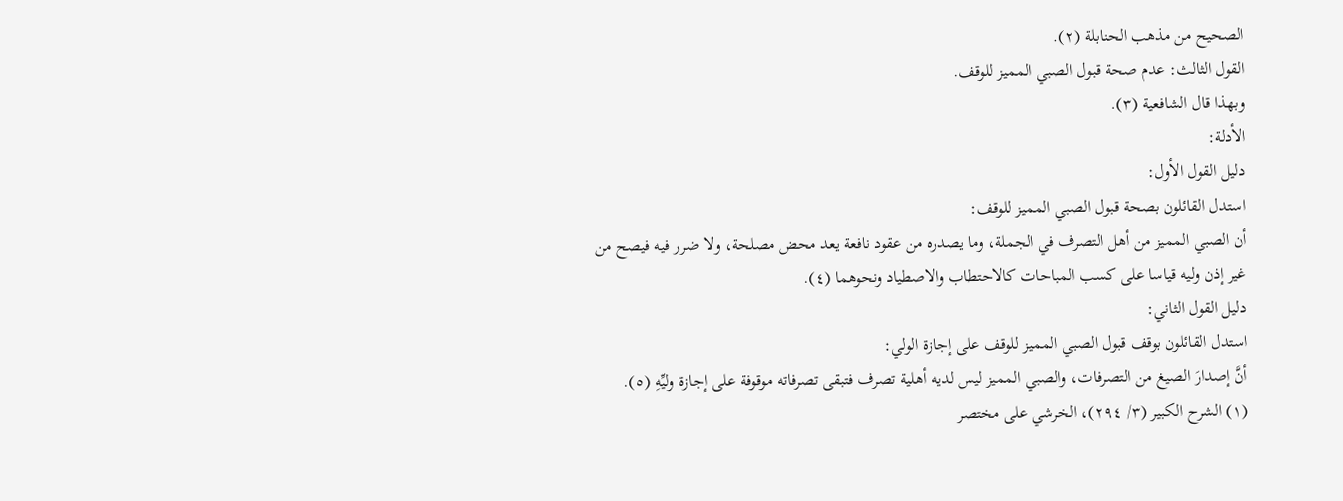الصحيح من مذهب الحنابلة (٢).
القول الثالث: عدم صحة قبول الصبي المميز للوقف.
وبهذا قال الشافعية (٣).
الأدلة:
دليل القول الأول:
استدل القائلون بصحة قبول الصبي المميز للوقف:
أن الصبي المميز من أهل التصرف في الجملة، وما يصدره من عقود نافعة يعد محض مصلحة، ولا ضرر فيه فيصح من غير إذن وليه قياسا على كسب المباحات كالاحتطاب والاصطياد ونحوهما (٤).
دليل القول الثاني:
استدل القائلون بوقف قبول الصبي المميز للوقف على إجازة الولي:
أنَّ إصدارَ الصيغ من التصرفات، والصبي المميز ليس لديه أهلية تصرف فتبقى تصرفاته موقوفة على إجازة وليِّهِ (٥).
(١) الشرح الكبير (٣/ ٢٩٤)، الخرشي على مختصر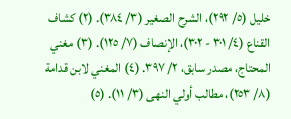خليل (٥/ ٢٩٢)، الشرح الصغير (٣/ ٣٨٤). (٢) كشاف القناع (٤/ ٣٠١ - ٣٠٢)، الإنصاف (٧/ ١٢٥). (٣) مغني المحتاج، مصدر سابق، ٢/ ٣٩٧. (٤) المغني لابن قدامة (٨/ ٢٥٣)، مطالب أولي النهى (٣/ ١١). (٥)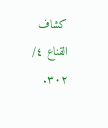كشاف القناع ٤/ ٣٠٢.